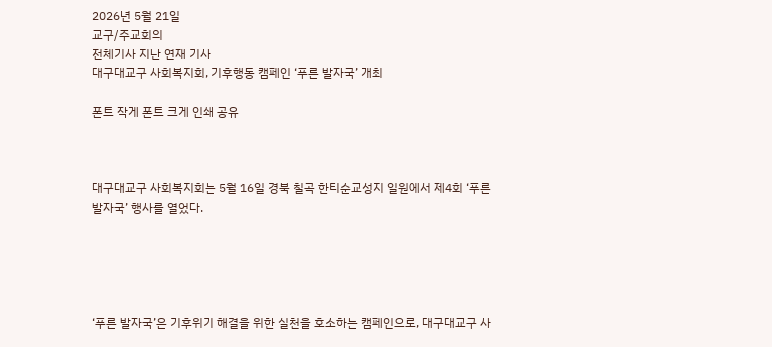2026년 5월 21일
교구/주교회의
전체기사 지난 연재 기사
대구대교구 사회복지회, 기후행동 캠페인 ‘푸른 발자국’ 개최

폰트 작게 폰트 크게 인쇄 공유



대구대교구 사회복지회는 5월 16일 경북 칠곡 한티순교성지 일원에서 제4회 ‘푸른 발자국’ 행사를 열었다.





‘푸른 발자국’은 기후위기 해결을 위한 실천을 호소하는 캠페인으로, 대구대교구 사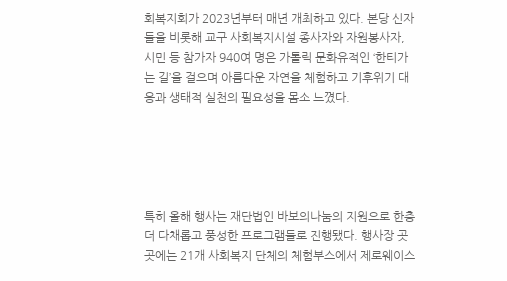회복지회가 2023년부터 매년 개최하고 있다. 본당 신자들을 비롯해 교구 사회복지시설 종사자와 자원봉사자, 시민 등 참가자 940여 명은 가톨릭 문화유적인 ‘한티가는 길’을 걸으며 아름다운 자연을 체험하고 기후위기 대응과 생태적 실천의 필요성을 몸소 느꼈다.





특히 올해 행사는 재단법인 바보의나눔의 지원으로 한층 더 다채롭고 풍성한 프로그램들로 진행됐다. 행사장 곳곳에는 21개 사회복지 단체의 체험부스에서 제로웨이스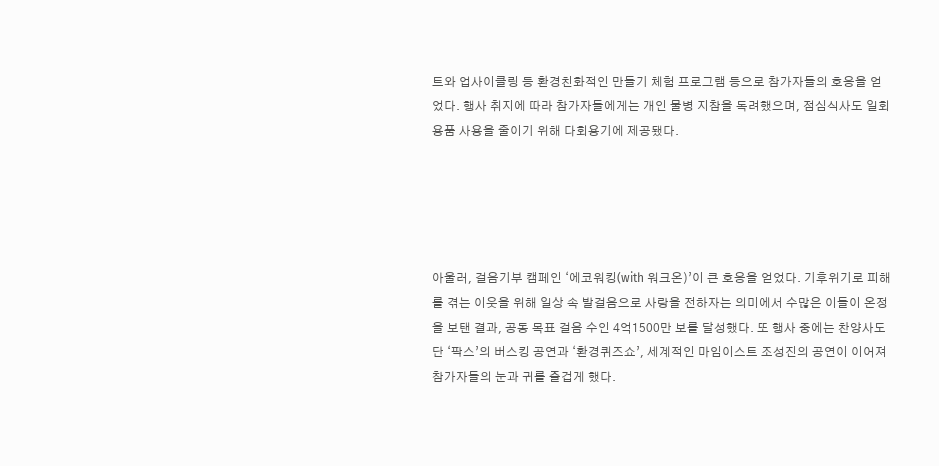트와 업사이클링 등 환경친화적인 만들기 체험 프로그램 등으로 참가자들의 호응을 얻었다. 행사 취지에 따라 참가자들에게는 개인 물병 지참을 독려했으며, 점심식사도 일회용품 사용을 줄이기 위해 다회용기에 제공됐다.





아울러, 걸음기부 캠페인 ‘에코워킹(with 워크온)’이 큰 호응을 얻었다. 기후위기로 피해를 겪는 이웃을 위해 일상 속 발걸음으로 사랑을 전하자는 의미에서 수많은 이들이 온정을 보탠 결과, 공동 목표 걸음 수인 4억1500만 보를 달성했다. 또 행사 중에는 찬양사도단 ‘팍스’의 버스킹 공연과 ‘환경퀴즈쇼’, 세계적인 마임이스트 조성진의 공연이 이어져 참가자들의 눈과 귀를 즐겁게 했다.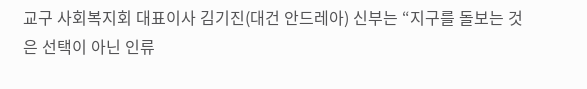교구 사회복지회 대표이사 김기진(대건 안드레아) 신부는 “지구를 돌보는 것은 선택이 아닌 인류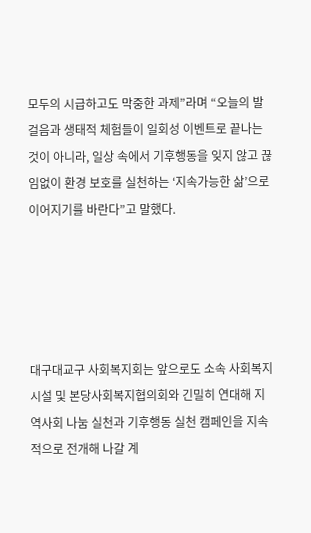모두의 시급하고도 막중한 과제”라며 “오늘의 발걸음과 생태적 체험들이 일회성 이벤트로 끝나는 것이 아니라, 일상 속에서 기후행동을 잊지 않고 끊임없이 환경 보호를 실천하는 ‘지속가능한 삶’으로 이어지기를 바란다”고 말했다.





대구대교구 사회복지회는 앞으로도 소속 사회복지시설 및 본당사회복지협의회와 긴밀히 연대해 지역사회 나눔 실천과 기후행동 실천 캠페인을 지속적으로 전개해 나갈 계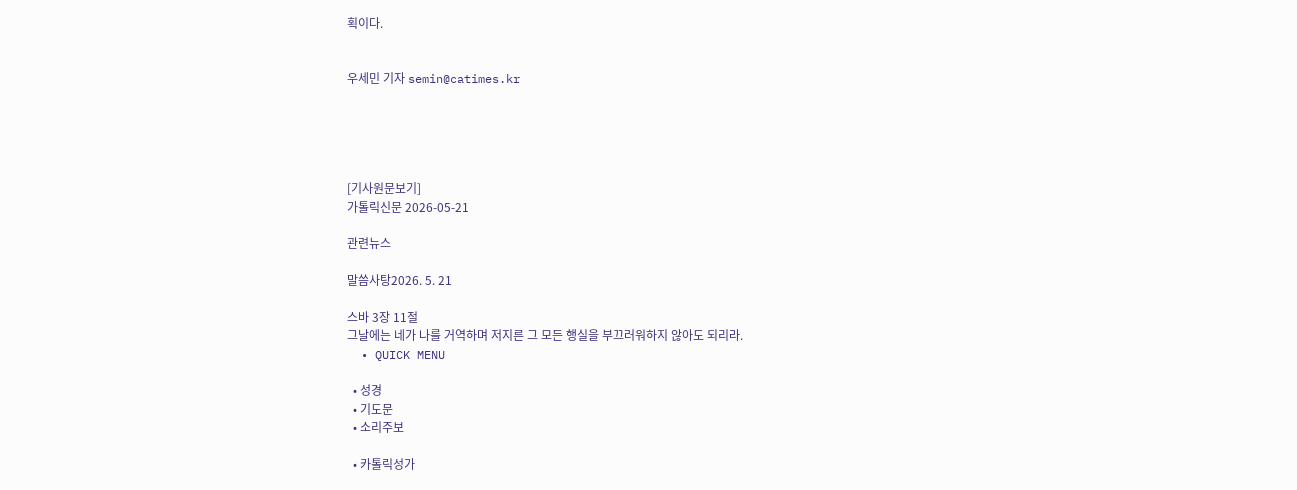획이다.


우세민 기자 semin@catimes.kr





[기사원문보기]
가톨릭신문 2026-05-21

관련뉴스

말씀사탕2026. 5. 21

스바 3장 11절
그날에는 네가 나를 거역하며 저지른 그 모든 행실을 부끄러워하지 않아도 되리라.
  • QUICK MENU

  • 성경
  • 기도문
  • 소리주보

  • 카톨릭성가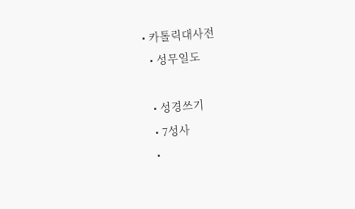• 카톨릭대사전
  • 성무일도

  • 성경쓰기
  • 7성사
  •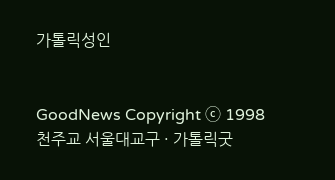가톨릭성인


GoodNews Copyright ⓒ 1998
천주교 서울대교구 · 가톨릭굿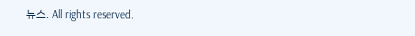뉴스. All rights reserved.